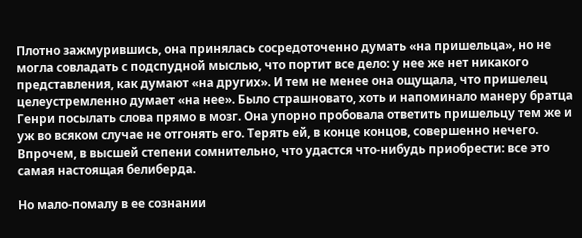Плотно зажмурившись, она принялась сосредоточенно думать «на пришельца», но не могла совладать с подспудной мыслью, что портит все дело: у нее же нет никакого представления, как думают «на других». И тем не менее она ощущала, что пришелец целеустремленно думает «на нее». Было страшновато, хоть и напоминало манеру братца Генри посылать слова прямо в мозг. Она упорно пробовала ответить пришельцу тем же и уж во всяком случае не отгонять его. Терять ей, в конце концов, совершенно нечего. Впрочем, в высшей степени сомнительно, что удастся что-нибудь приобрести: все это самая настоящая белиберда.

Но мало-помалу в ее сознании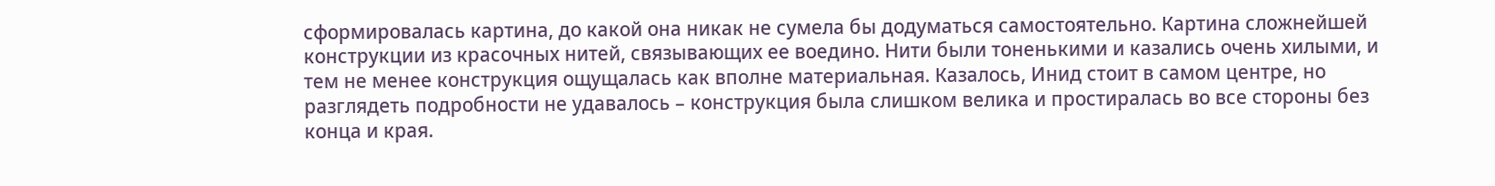сформировалась картина, до какой она никак не сумела бы додуматься самостоятельно. Картина сложнейшей конструкции из красочных нитей, связывающих ее воедино. Нити были тоненькими и казались очень хилыми, и тем не менее конструкция ощущалась как вполне материальная. Казалось, Инид стоит в самом центре, но разглядеть подробности не удавалось – конструкция была слишком велика и простиралась во все стороны без конца и края.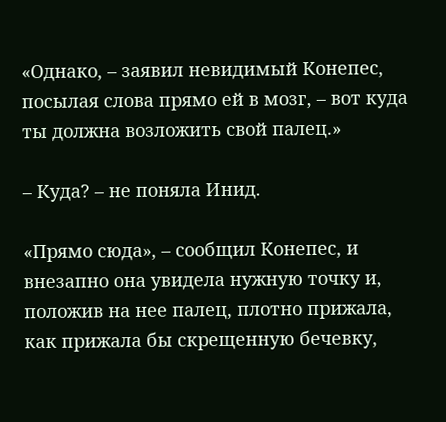«Однако, – заявил невидимый Конепес, посылая слова прямо ей в мозг, – вот куда ты должна возложить свой палец.»

– Куда? – не поняла Инид.

«Прямо сюда», – сообщил Конепес, и внезапно она увидела нужную точку и, положив на нее палец, плотно прижала, как прижала бы скрещенную бечевку,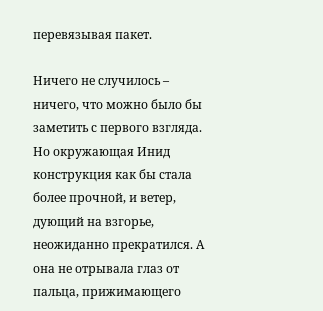перевязывая пакет.

Ничего не случилось – ничего, что можно было бы заметить с первого взгляда. Но окружающая Инид конструкция как бы стала более прочной, и ветер, дующий на взгорье, неожиданно прекратился. А она не отрывала глаз от пальца, прижимающего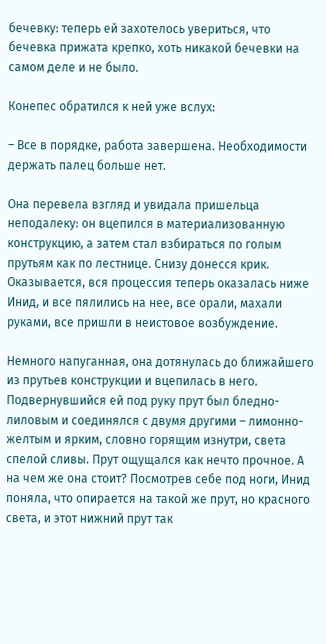бечевку: теперь ей захотелось увериться, что бечевка прижата крепко, хоть никакой бечевки на самом деле и не было.

Конепес обратился к ней уже вслух:

– Все в порядке, работа завершена. Необходимости держать палец больше нет.

Она перевела взгляд и увидала пришельца неподалеку: он вцепился в материализованную конструкцию, а затем стал взбираться по голым прутьям как по лестнице. Снизу донесся крик. Оказывается, вся процессия теперь оказалась ниже Инид, и все пялились на нее, все орали, махали руками, все пришли в неистовое возбуждение.

Немного напуганная, она дотянулась до ближайшего из прутьев конструкции и вцепилась в него. Подвернувшийся ей под руку прут был бледно-лиловым и соединялся с двумя другими – лимонно-желтым и ярким, словно горящим изнутри, света спелой сливы. Прут ощущался как нечто прочное. А на чем же она стоит? Посмотрев себе под ноги, Инид поняла, что опирается на такой же прут, но красного света, и этот нижний прут так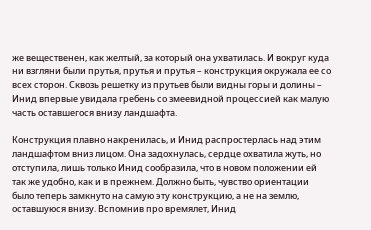же вещественен, как желтый, за который она ухватилась. И вокруг куда ни взгляни были прутья, прутья и прутья – конструкция окружала ее со всех сторон. Сквозь решетку из прутьев были видны горы и долины – Инид впервые увидала гребень со змеевидной процессией как малую часть оставшегося внизу ландшафта.

Конструкция плавно накренилась, и Инид распростерлась над этим ландшафтом вниз лицом. Она задохнулась, сердце охватила жуть, но отступила, лишь только Инид сообразила, что в новом положении ей так же удобно, как и в прежнем. Должно быть, чувство ориентации было теперь замкнуто на самую эту конструкцию, а не на землю, оставшуюся внизу. Вспомнив про времялет, Инид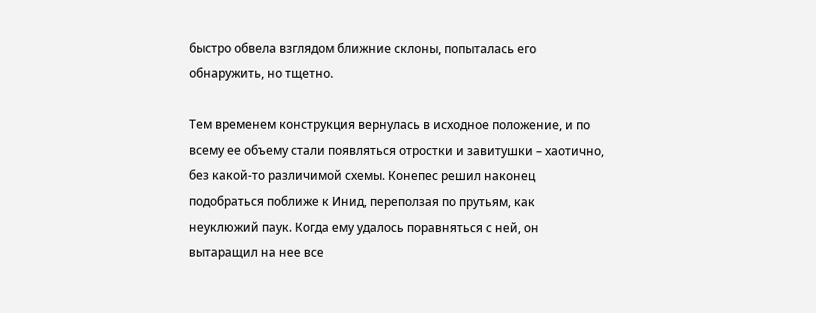быстро обвела взглядом ближние склоны, попыталась его обнаружить, но тщетно.

Тем временем конструкция вернулась в исходное положение, и по всему ее объему стали появляться отростки и завитушки – хаотично, без какой-то различимой схемы. Конепес решил наконец подобраться поближе к Инид, переползая по прутьям, как неуклюжий паук. Когда ему удалось поравняться с ней, он вытаращил на нее все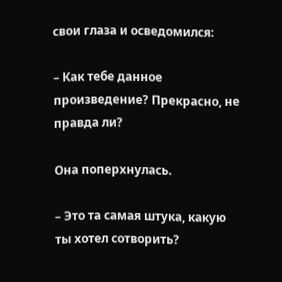свои глаза и осведомился:

– Как тебе данное произведение? Прекрасно, не правда ли?

Она поперхнулась.

– Это та самая штука, какую ты хотел сотворить?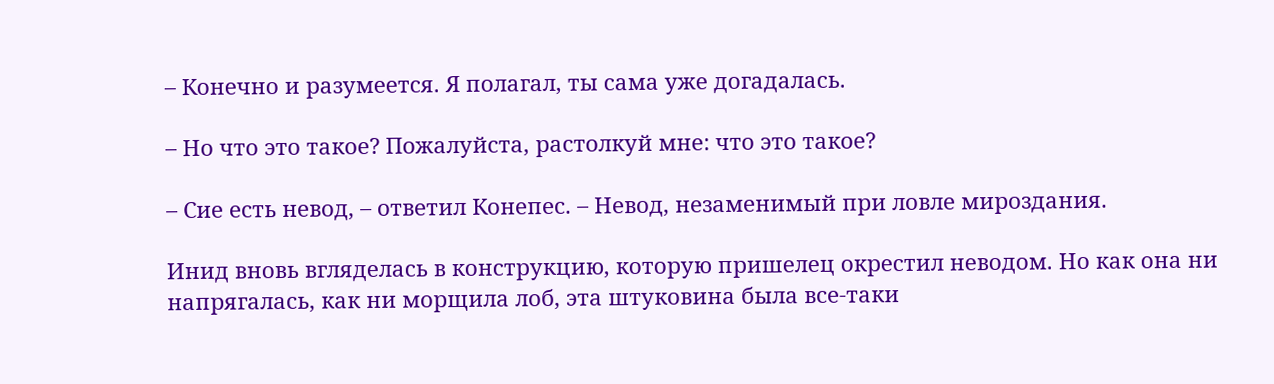– Конечно и разумеется. Я полагал, ты сама уже догадалась.

– Но что это такое? Пожалуйста, растолкуй мне: что это такое?

– Сие есть невод, – ответил Конепес. – Невод, незаменимый при ловле мироздания.

Инид вновь вгляделась в конструкцию, которую пришелец окрестил неводом. Но как она ни напрягалась, как ни морщила лоб, эта штуковина была все-таки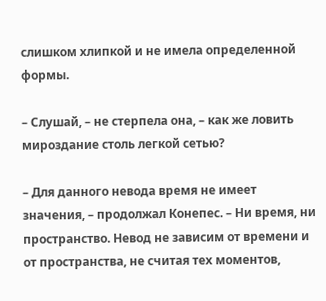слишком хлипкой и не имела определенной формы.

– Слушай, – не стерпела она, – как же ловить мироздание столь легкой сетью?

– Для данного невода время не имеет значения, – продолжал Конепес. – Ни время, ни пространство. Невод не зависим от времени и от пространства, не считая тех моментов,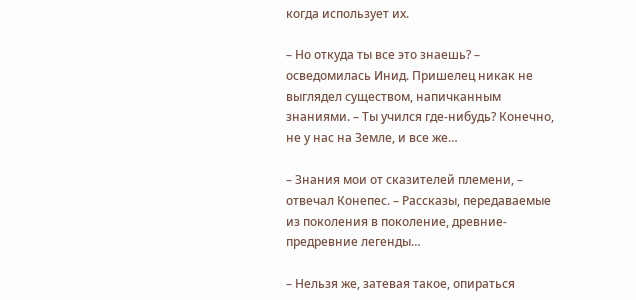когда использует их.

– Но откуда ты все это знаешь? – осведомилась Инид. Пришелец никак не выглядел существом, напичканным знаниями. – Ты учился где-нибудь? Конечно, не у нас на Земле, и все же…

– Знания мои от сказителей племени, – отвечал Конепес. – Рассказы, передаваемые из поколения в поколение, древние-предревние легенды…

– Нельзя же, затевая такое, опираться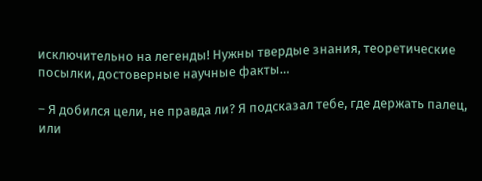исключительно на легенды! Нужны твердые знания, теоретические посылки, достоверные научные факты…

– Я добился цели, не правда ли? Я подсказал тебе, где держать палец, или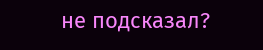не подсказал?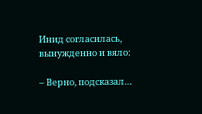Инид согласилась, вынужденно и вяло:

– Верно, подсказал…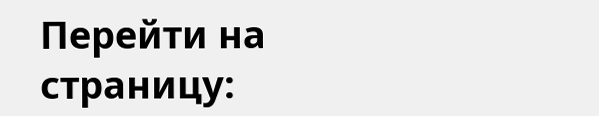Перейти на страницу: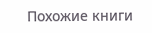Похожие книги